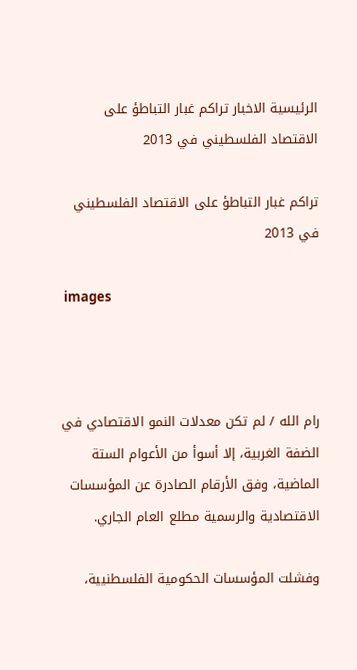الرئيسية الاخبار تراكم غبار التباطؤ على الاقتصاد الفلسطيني في 2013

تراكم غبار التباطؤ على الاقتصاد الفلسطيني في 2013

 images



رام الله / لم تكن معدلات النمو الاقتصادي في الضفة الغربية، إلا أسوأ من الأعوام الستة الماضية، وفق الأرقام الصادرة عن المؤسسات الاقتصادية والرسمية مطلع العام الجاري.

وفشلت المؤسسات الحكومية الفلسطنيية،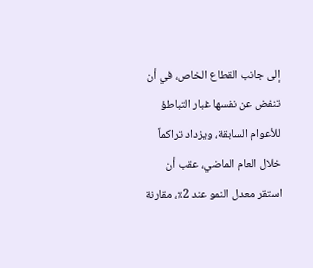إلى جانب القطاع الخاص، في أن تنفض عن نفسها غبار التباطؤ للأعوام السابقة، ويزداد تراكماً خلال العام الماضي، عقب أن استقر معدل النمو عند 2٪، مقارنة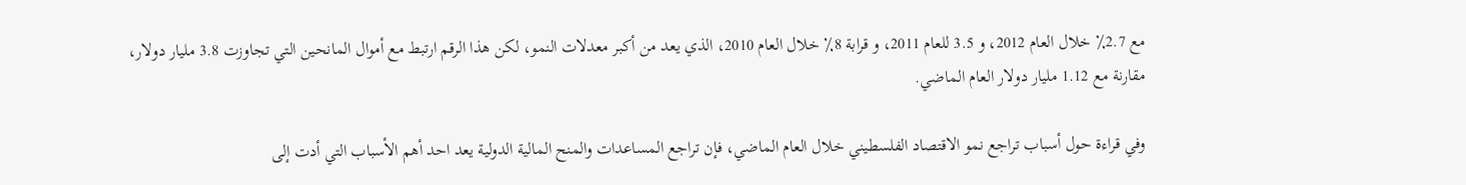مع 2.7٪ خلال العام 2012، و 3.5 للعام 2011، و قرابة 8٪ خلال العام 2010، الذي يعد من أكبر معدلات النمو، لكن هذا الرقم ارتبط مع أموال المانحين التي تجاوزت 3.8 مليار دولار، مقارنة مع 1.12 مليار دولار العام الماضي.

وفي قراءة حول أسباب تراجع نمو الاقتصاد الفلسطيني خلال العام الماضي، فإن تراجع المساعدات والمنح المالية الدولية يعد احد أهم الأسباب التي أدت إلى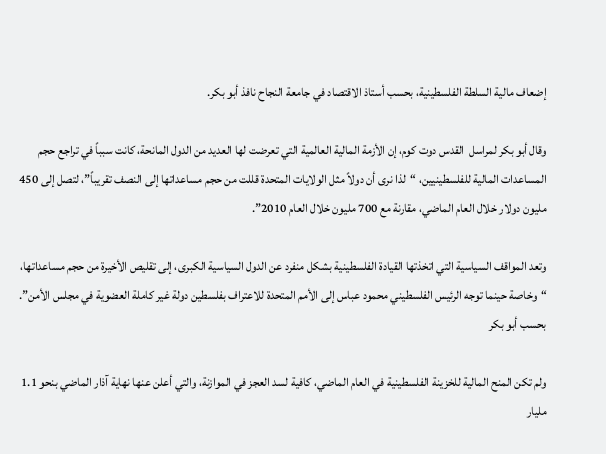إضعاف مالية السلطة الفلسطينية، بحسب أستاذ الاقتصاد في جامعة النجاح نافذ أبو بكر.

وقال أبو بكر لمراسل  القدس دوت كوم، إن الأزمة المالية العالمية التي تعرضت لها العديد من الدول المانحة، كانت سبباً في تراجع حجم المساعدات المالية للفلسطينيين، “لذا نرى أن دولاً مثل الولايات المتحدة قللت من حجم مساعداتها إلى النصف تقريباً”، لتصل إلى 450 مليون دولار خلال العام الماضي، مقارنة مع 700 مليون خلال العام 2010”.

وتعد المواقف السياسية التي اتخذتها القيادة الفلسطينية بشكل منفرد عن الدول السياسية الكبرى، إلى تقليص الأخيرة من حجم مساعداتها، “وخاصة حينما توجه الرئيس الفلسطيني محمود عباس إلى الأمم المتحدة للاعتراف بفلسطين دولة غير كاملة العضوية في مجلس الأمن”. بحسب أبو بكر

ولم تكن المنح المالية للخزينة الفلسطينية في العام الماضي، كافية لسد العجز في الموازنة، والتي أعلن عنها نهاية آذار الماضي بنحو 1.1 مليار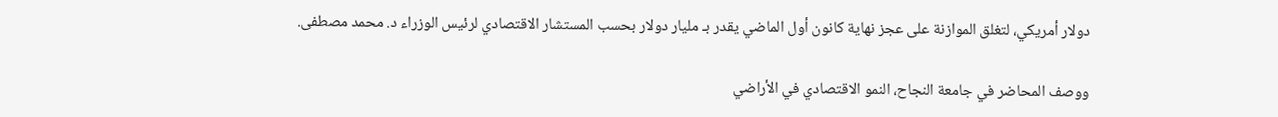دولار أمريكي، لتغلق الموازنة على عجز نهاية كانون أول الماضي يقدر بـ مليار دولار بحسب المستشار الاقتصادي لرئيس الوزراء د. محمد مصطفى.

ووصف المحاضر في جامعة النجاح، النمو الاقتصادي في الأراضي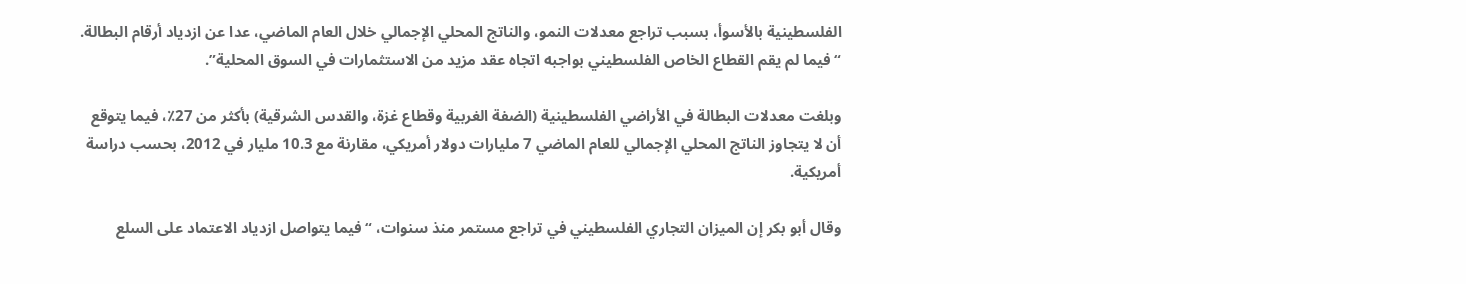الفلسطينية بالأسوأ، بسبب تراجع معدلات النمو، والناتج المحلي الإجمالي خلال العام الماضي، عدا عن ازدياد أرقام البطالة. “فيما لم يقم القطاع الخاص الفلسطيني بواجبه اتجاه عقد مزيد من الاستثمارات في السوق المحلية”.

وبلغت معدلات البطالة في الأراضي الفلسطينية (الضفة الغربية وقطاع غزة، والقدس الشرقية) بأكثر من 27٪، فيما يتوقع أن لا يتجاوز الناتج المحلي الإجمالي للعام الماضي 7 مليارات دولار أمريكي، مقارنة مع 10.3 مليار في 2012، بحسب دراسة أمريكية.

وقال أبو بكر إن الميزان التجاري الفلسطيني في تراجع مستمر منذ سنوات، “فيما يتواصل ازدياد الاعتماد على السلع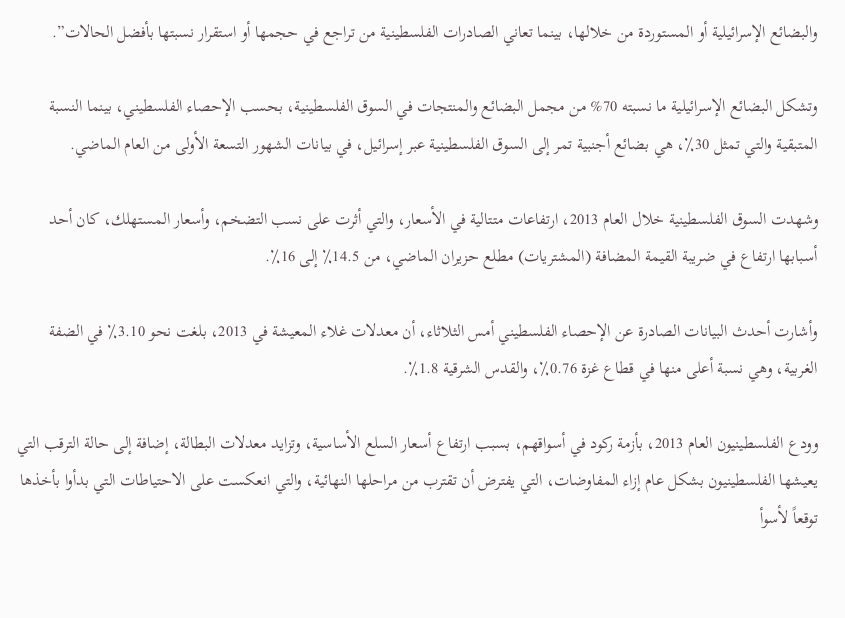والبضائع الإسرائيلية أو المستوردة من خلالها، بينما تعاني الصادرات الفلسطينية من تراجع في حجمها أو استقرار نسبتها بأفضل الحالات”.

وتشكل البضائع الإسرائيلية ما نسبته 70% من مجمل البضائع والمنتجات في السوق الفلسطينية، بحسب الإحصاء الفلسطيني، بينما النسبة المتبقية والتي تمثل 30٪، هي بضائع أجنبية تمر إلى السوق الفلسطينية عبر إسرائيل، في بيانات الشهور التسعة الأولى من العام الماضي.

وشهدت السوق الفلسطينية خلال العام 2013، ارتفاعات متتالية في الأسعار، والتي أثرت على نسب التضخم، وأسعار المستهلك، كان أحد أسبابها ارتفاع في ضريبة القيمة المضافة (المشتريات) مطلع حزيران الماضي، من 14.5٪ إلى 16٪.

وأشارت أحدث البيانات الصادرة عن الإحصاء الفلسطيني أمس الثلاثاء، أن معدلات غلاء المعيشة في 2013، بلغت نحو 3.10٪ في الضفة الغربية، وهي نسبة أعلى منها في قطاع غزة 0.76٪، والقدس الشرقية 1.8٪.

وودع الفلسطينيون العام 2013، بأزمة ركود في أسواقهم، بسبب ارتفاع أسعار السلع الأساسية، وتزايد معدلات البطالة، إضافة إلى حالة الترقب التي يعيشها الفلسطينيون بشكل عام إزاء المفاوضات، التي يفترض أن تقترب من مراحلها النهائية، والتي انعكست على الاحتياطات التي بدأوا بأخذها توقعاً لأسوأ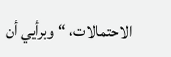الاحتمالات، “وبرأيي أن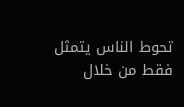تحوط الناس يتمثل فقط من خلال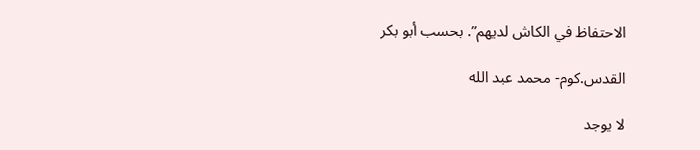الاحتفاظ في الكاش لديهم”. بحسب أبو بكر

القدس.كوم- محمد عبد الله

لا يوجد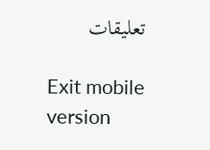تعليقات

Exit mobile version